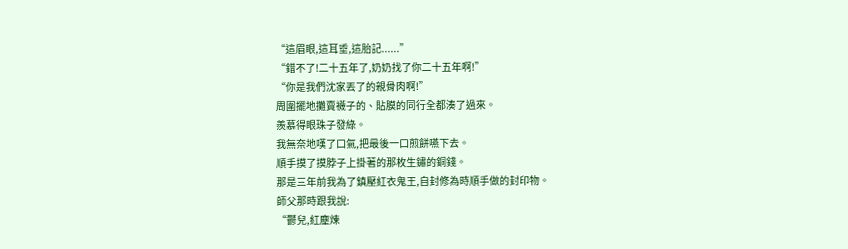“這眉眼,這耳垂,這胎記......”
“錯不了!二十五年了,奶奶找了你二十五年啊!”
“你是我們沈家丟了的親骨肉啊!”
周圍擺地攤賣襪子的、貼膜的同行全都湊了過來。
羨慕得眼珠子發綠。
我無奈地嘆了口氣,把最後一口煎餅嚥下去。
順手摸了摸脖子上掛著的那枚生鏽的銅錢。
那是三年前我為了鎮壓紅衣鬼王,自封修為時順手做的封印物。
師父那時跟我說:
“鬱兒,紅塵煉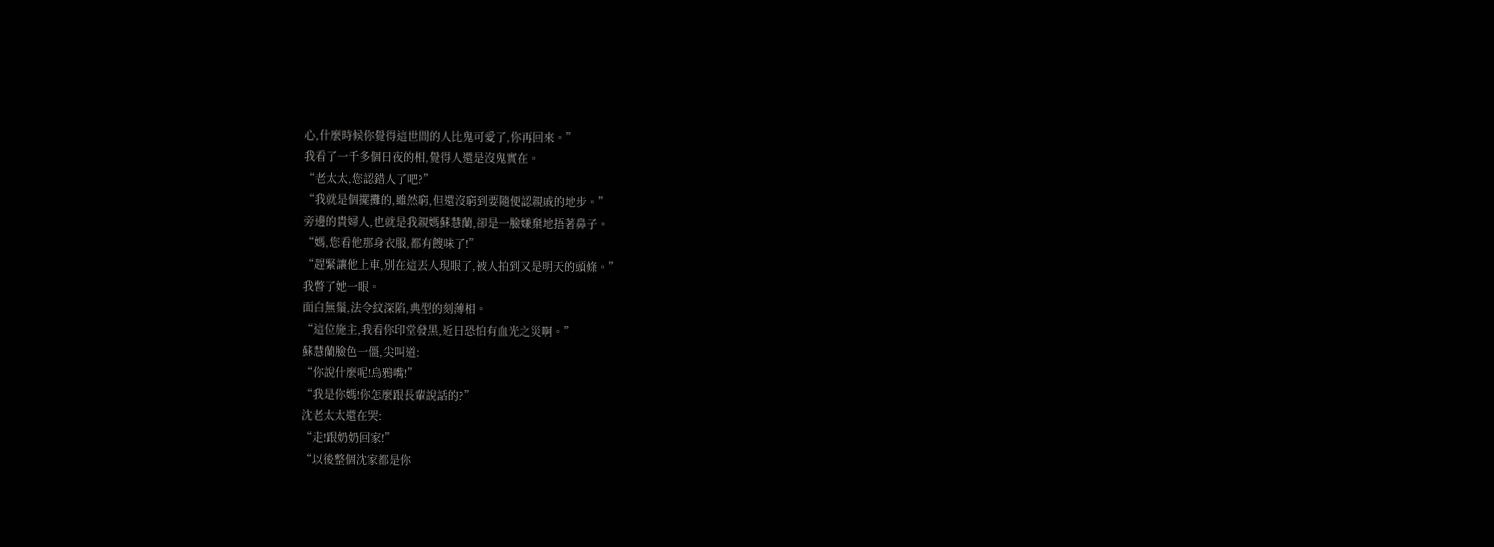心,什麼時候你覺得這世間的人比鬼可愛了,你再回來。”
我看了一千多個日夜的相,覺得人還是沒鬼實在。
“老太太,您認錯人了吧?”
“我就是個擺攤的,雖然窮,但還沒窮到要隨便認親戚的地步。”
旁邊的貴婦人,也就是我親媽蘇慧蘭,卻是一臉嫌棄地捂著鼻子。
“媽,您看他那身衣服,都有餿味了!”
“趕緊讓他上車,別在這丟人現眼了,被人拍到又是明天的頭條。”
我瞥了她一眼。
面白無鬚,法令紋深陷,典型的刻薄相。
“這位施主,我看你印堂發黑,近日恐怕有血光之災啊。”
蘇慧蘭臉色一僵,尖叫道:
“你說什麼呢!烏鴉嘴!”
“我是你媽!你怎麼跟長輩說話的?”
沈老太太還在哭:
“走!跟奶奶回家!”
“以後整個沈家都是你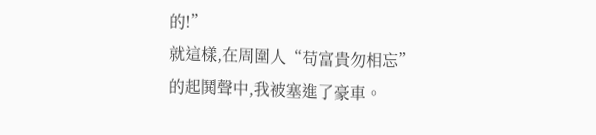的!”
就這樣,在周圍人“苟富貴勿相忘”的起鬨聲中,我被塞進了豪車。